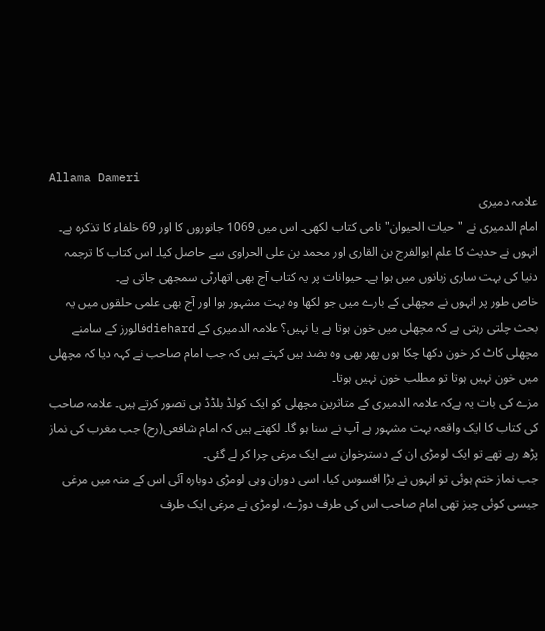Allama Dameri
علامہ دمیری
امام الدمیری نے "حیات الحیوان" نامی کتاب لکھی۔ اس میں 1069 جانوروں کا اور 69 خلفاء کا تذکرہ ہے۔ انہوں نے حدیث کا علم ابوالفرج بن القاری اور محمد بن علی الحراوی سے حاصل کیا۔ اس کتاب کا ترجمہ دنیا کی بہت ساری زبانوں میں ہوا ہے۔ حیوانات پر یہ کتاب آج بھی اتھارٹی سمجھی جاتی ہے۔
خاص طور پر انہوں نے مچھلی کے بارے میں جو لکھا وہ بہت مشہور ہوا اور آج بھی علمی حلقوں میں یہ بحث چلتی رہتی ہے کہ مچھلی میں خون ہوتا ہے یا نہیں؟ علامہ الدمیری کے diehardفالورز کے سامنے مچھلی کاٹ کر خون دکھا چکا ہوں پھر بھی وہ بضد ہیں کہتے ہیں کہ جب امام صاحب نے کہہ دیا کہ مچھلی میں خون نہیں ہوتا تو مطلب خون نہیں ہوتا۔
مزے کی بات یہ ہےکہ علامہ الدمیری کے متاثرین مچھلی کو ایک کولڈ بلڈڈ ہی تصور کرتے ہیں۔ علامہ صاحب کی کتاب کا ایک واقعہ بہت مشہور ہے آپ نے سنا ہو گا۔ لکھتے ہیں کہ امام شافعی(رح) جب مغرب کی نماز پڑھ رہے تھے تو ایک لومڑی ان کے دسترخوان سے ایک مرغی چرا کر لے گئی۔
جب نماز ختم ہوئی تو انہوں نے بڑا افسوس کیا، اسی دوران وہی لومڑی دوبارہ آئی اس کے منہ میں مرغی جیسی کوئی چیز تھی امام صاحب اس کی طرف دوڑے، لومڑی نے مرغی ایک طرف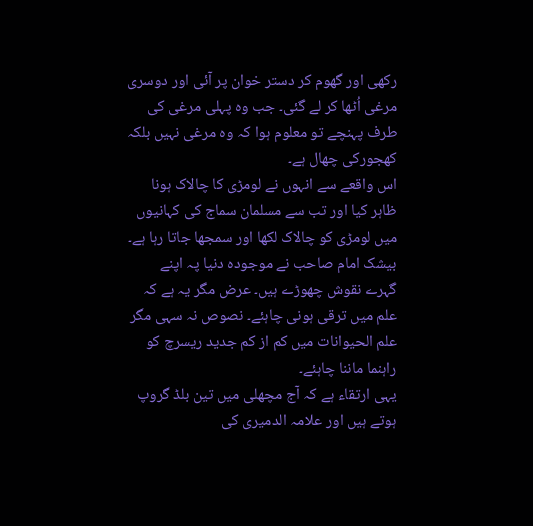رکھی اور گھوم کر دستر خوان پر آئی اور دوسری مرغی اُٹھا کر لے گئی۔ جب وہ پہلی مرغی کی طرف پہنچے تو معلوم ہوا کہ وہ مرغی نہیں بلکہ کھجورکی چھال ہے۔
اس واقعے سے انہوں نے لومڑی کا چالاک ہونا ظاہر کیا اور تب سے مسلمان سماج کی کہانیوں میں لومڑی کو چالاک لکھا اور سمجھا جاتا رہا ہے۔ بیشک امام صاحب نے موجودہ دنیا پہ اپنے گہرے نقوش چھوڑے ہیں۔ عرض مگر یہ ہے کہ علم میں ترقی ہونی چاہئے۔ نصوص نہ سہی مگر علم الحیوانات میں کم از کم جدید ریسرچ کو راہنما ماننا چاہئے۔
یہی ارتقاء ہے کہ آج مچھلی میں تین بلڈ گروپ ہوتے ہیں اور علامہ الدمیری کی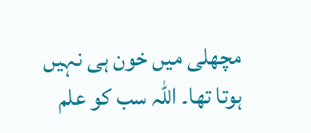مچھلی میں خون ہی نہیں ہوتا تھا۔ اللہ سب کو علم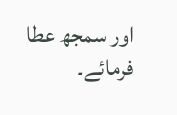اور سمجھ عطا فرمائے۔